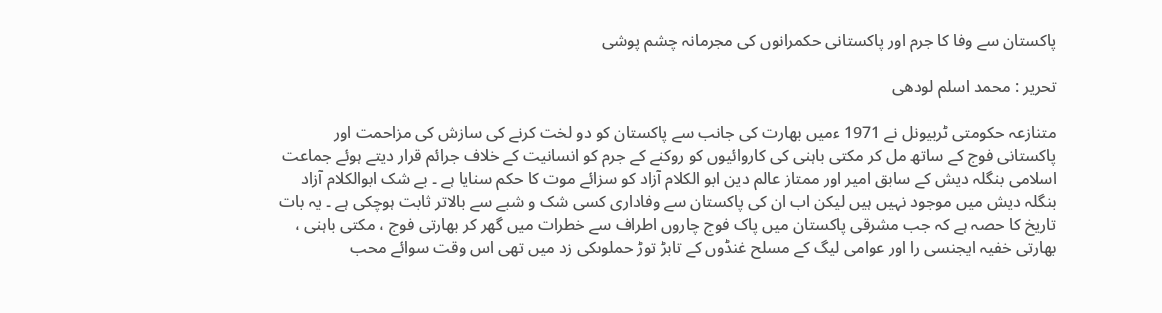پاکستان سے وفا کا جرم اور پاکستانی حکمرانوں کی مجرمانہ چشم پوشی

تحریر : محمد اسلم لودھی

متنازعہ حکومتی ٹربیونل نے 1971 ءمیں بھارت کی جانب سے پاکستان کو دو لخت کرنے کی سازش کی مزاحمت اور پاکستانی فوج کے ساتھ مل کر مکتی باہنی کی کاروائیوں کو روکنے کے جرم کو انسانیت کے خلاف جرائم قرار دیتے ہوئے جماعت اسلامی بنگلہ دیش کے سابق امیر اور ممتاز عالم دین ابو الکلام آزاد کو سزائے موت کا حکم سنایا ہے ۔ بے شک ابوالکلام آزاد بنگلہ دیش میں موجود نہیں ہیں لیکن اب ان کی پاکستان سے وفاداری کسی شک و شبے سے بالاتر ثابت ہوچکی ہے ۔ یہ بات تاریخ کا حصہ ہے کہ جب مشرقی پاکستان میں پاک فوج چاروں اطراف سے خطرات میں گھر کر بھارتی فوج ، مکتی باہنی ، بھارتی خفیہ ایجنسی را اور عوامی لیگ کے مسلح غنڈوں کے تابڑ توڑ حملوںکی زد میں تھی اس وقت سوائے محب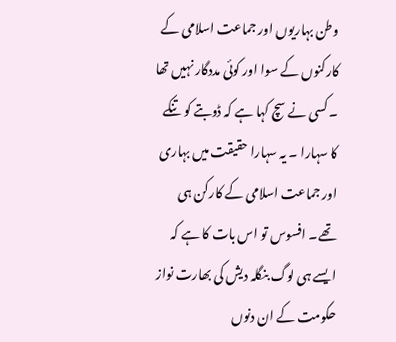وطن بہاریوں اور جماعت اسلامی کے کارکنوں کے سوا اور کوئی مددگار نہیں تھا ۔ کسی نے سچ کہا ہے کہ ڈوبتے کو تنکے کا سہارا ۔ یہ سہارا حقیقت میں بہاری اور جماعت اسلامی کے کارکن ہی تھے۔ افسوس تو اس بات کا ہے کہ ایسے ہی لوگ بنگلہ دیش کی بھارت نواز حکومت کے ان دنوں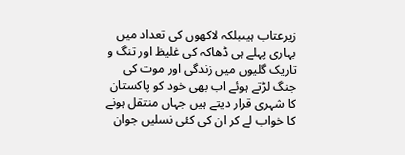زیرعتاب ہیںبلکہ لاکھوں کی تعداد میں بہاری پہلے ہی ڈھاکہ کی غلیظ اور تنگ و تاریک گلیوں میں زندگی اور موت کی جنگ لڑتے ہوئے اب بھی خود کو پاکستان کا شہری قرار دیتے ہیں جہاں منتقل ہونے کا خواب لے کر ان کی کئی نسلیں جوان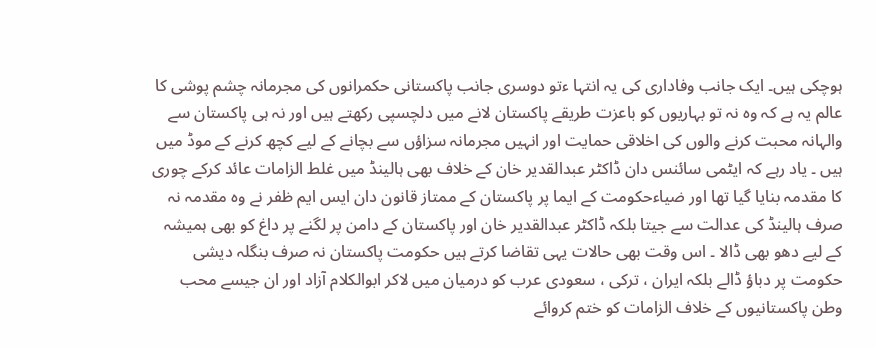ہوچکی ہیں۔ ایک جانب وفاداری کی یہ انتہا ءتو دوسری جانب پاکستانی حکمرانوں کی مجرمانہ چشم پوشی کا عالم یہ ہے کہ وہ نہ تو بہاریوں کو باعزت طریقے پاکستان لانے میں دلچسپی رکھتے ہیں اور نہ ہی پاکستان سے والہانہ محبت کرنے والوں کی اخلاقی حمایت اور انہیں مجرمانہ سزاؤں سے بچانے کے لیے کچھ کرنے کے موڈ میں ہیں ۔ یاد رہے کہ ایٹمی سائنس دان ڈاکٹر عبدالقدیر خان کے خلاف بھی ہالینڈ میں غلط الزامات عائد کرکے چوری کا مقدمہ بنایا گیا تھا اور ضیاءحکومت کے ایما پر پاکستان کے ممتاز قانون دان ایس ایم ظفر نے وہ مقدمہ نہ صرف ہالینڈ کی عدالت سے جیتا بلکہ ڈاکٹر عبدالقدیر خان اور پاکستان کے دامن پر لگنے پر داغ کو بھی ہمیشہ کے لیے دھو بھی ڈالا ۔ اس وقت بھی حالات یہی تقاضا کرتے ہیں حکومت پاکستان نہ صرف بنگلہ دیشی حکومت پر دباؤ ڈالے بلکہ ایران ، ترکی ، سعودی عرب کو درمیان میں لاکر ابوالکلام آزاد اور ان جیسے محب وطن پاکستانیوں کے خلاف الزامات کو ختم کروائے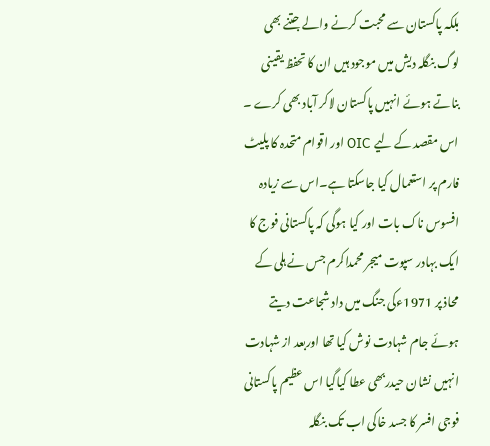بلکہ پاکستان سے محبت کرنے والے جتنے بھی لوگ بنگلہ دیش میں موجود ہیں ان کا تحفظ یقینی بناتے ہوئے انہیں پاکستان لاکر آباد بھی کرے ۔ اس مقصد کے لیے OIC اور اقوام متحدہ کا پلیٹ فارم پر استعمال کیا جاسکتا ہے۔اس سے زیادہ افسوس ناک بات اور کیا ہوگی کہ پاکستانی فوج کا ایک بہادر سپوت میجر محمداکرم جس نے ہلی کے محاذ پر 1971ءکی جنگ میں داد شجاعت دیتے ہوئے جام شہادت نوش کیا تھا اوربعد از شہادت انہیں نشان حیدربھی عطا کیاگیا اس عظیم پاکستانی فوجی افسر کا جسد خاکی اب تک بنگلہ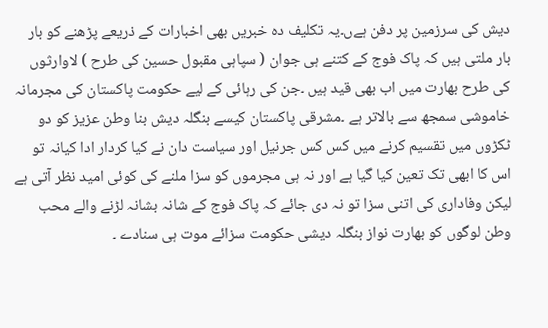دیش کی سرزمین پر دفن ہےں۔یہ تکلیف دہ خبریں بھی اخبارات کے ذریعے پڑھنے کو بار بار ملتی ہیں کہ پاک فوج کے کتنے ہی جوان ( سپاہی مقبول حسین کی طرح ) لاوارثوں کی طرح بھارت میں اب بھی قید ہیں ۔جن کی رہائی کے لیے حکومت پاکستان کی مجرمانہ خاموشی سمجھ سے بالاتر ہے ۔مشرقی پاکستان کیسے بنگلہ دیش بنا وطن عزیز کو دو ٹکڑوں میں تقسیم کرنے میں کس کس جرنیل اور سیاست دان نے کیا کردار ادا کیانہ تو اس کا ابھی تک تعین کیا گیا ہے اور نہ ہی مجرموں کو سزا ملنے کی کوئی امید نظر آتی ہے لیکن وفاداری کی اتنی سزا تو نہ دی جائے کہ پاک فوج کے شانہ بشانہ لڑنے والے محب وطن لوگوں کو بھارت نواز بنگلہ دیشی حکومت سزائے موت ہی سنادے ۔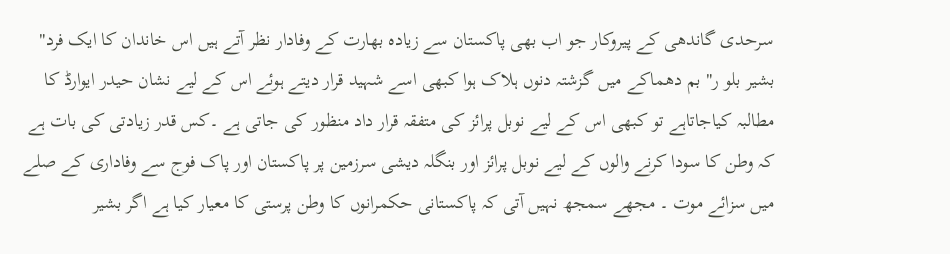سرحدی گاندھی کے پیروکار جو اب بھی پاکستان سے زیادہ بھارت کے وفادار نظر آتے ہیں اس خاندان کا ایک فرد" بشیر بلو ر" بم دھماکے میں گزشتہ دنوں ہلاک ہوا کبھی اسے شہید قرار دیتے ہوئے اس کے لیے نشان حیدر ایوارڈ کا مطالبہ کیاجاتاہے تو کبھی اس کے لیے نوبل پرائز کی متفقہ قرار داد منظور کی جاتی ہے ۔کس قدر زیادتی کی بات ہے کہ وطن کا سودا کرنے والوں کے لیے نوبل پرائز اور بنگلہ دیشی سرزمین پر پاکستان اور پاک فوج سے وفاداری کے صلے میں سزائے موت ۔ مجھے سمجھ نہیں آتی کہ پاکستانی حکمرانوں کا وطن پرستی کا معیار کیا ہے اگر بشیر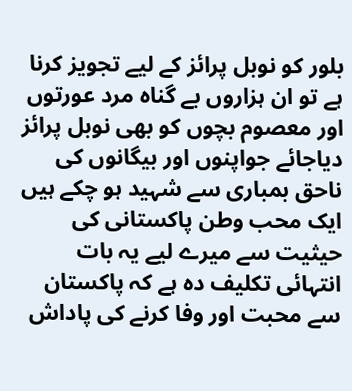بلور کو نوبل پرائز کے لیے تجویز کرنا ہے تو ان ہزاروں بے گناہ مرد عورتوں اور معصوم بچوں کو بھی نوبل پرائز دیاجائے جواپنوں اور بیگانوں کی ناحق بمباری سے شہید ہو چکے ہیں ایک محب وطن پاکستانی کی حیثیت سے میرے لیے یہ بات انتہائی تکلیف دہ ہے کہ پاکستان سے محبت اور وفا کرنے کی پاداش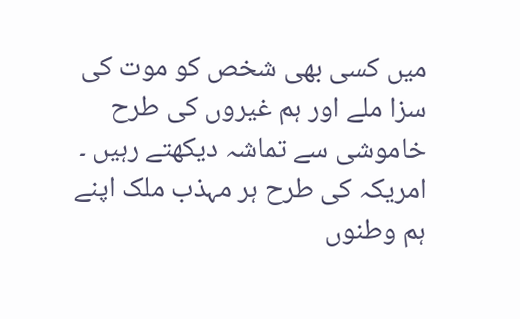میں کسی بھی شخص کو موت کی سزا ملے اور ہم غیروں کی طرح خاموشی سے تماشہ دیکھتے رہیں ۔ امریکہ کی طرح ہر مہذب ملک اپنے ہم وطنوں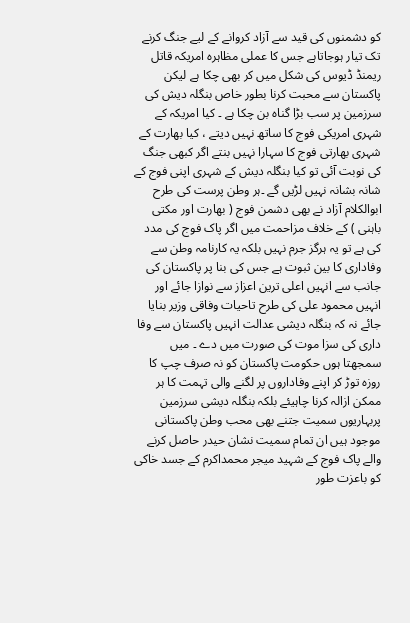کو دشمنوں کی قید سے آزاد کروانے کے لیے جنگ کرنے تک تیار ہوجاتاہے جس کا عملی مظاہرہ امریکہ قاتل ریمنڈ ڈیوس کی شکل میں کر بھی چکا ہے لیکن پاکستان سے محبت کرنا بطور خاص بنگلہ دیش کی سرزمین پر سب بڑا گناہ بن چکا ہے ۔ کیا امریکہ کے شہری امریکی فوج کا ساتھ نہیں دیتے ، کیا بھارت کے شہری بھارتی فوج کا سہارا نہیں بنتے اگر کبھی جنگ کی نوبت آئی تو کیا بنگلہ دیش کے شہری اپنی فوج کے شانہ بشانہ نہیں لڑیں گے ۔ہر وطن پرست کی طرح ابوالکلام آزاد نے بھی دشمن فوج ( بھارت اور مکتی باہنی ) کے خلاف مزاحمت میں اگر پاک فوج کی مدد کی ہے تو یہ ہرگز جرم نہیں بلکہ یہ کارنامہ وطن سے وفاداری کا بین ثبوت ہے جس کی بنا پر پاکستان کی جانب سے انہیں اعلی ترین اعزاز سے نوازا جائے اور انہیں محمود علی کی طرح تاحیات وفاقی وزیر بنایا جائے نہ کہ بنگلہ دیشی عدالت انہیں پاکستان سے وفا داری کی سزا موت کی صورت میں دے ۔ میں سمجھتا ہوں حکومت پاکستان کو نہ صرف چپ کا روزہ توڑ کر اپنے وفاداروں پر لگنے والی تہمت کا ہر ممکن ازالہ کرنا چاہیئے بلکہ بنگلہ دیشی سرزمین پربہاریوں سمیت جتنے بھی محب وطن پاکستانی موجود ہیں ان تمام سمیت نشان حیدر حاصل کرنے والے پاک فوج کے شہید میجر محمداکرم کے جسد خاکی کو باعزت طور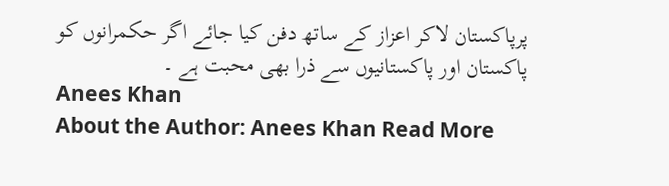پرپاکستان لاکر اعزاز کے ساتھ دفن کیا جائے اگر حکمرانوں کو پاکستان اور پاکستانیوں سے ذرا بھی محبت ہے ۔
Anees Khan
About the Author: Anees Khan Read More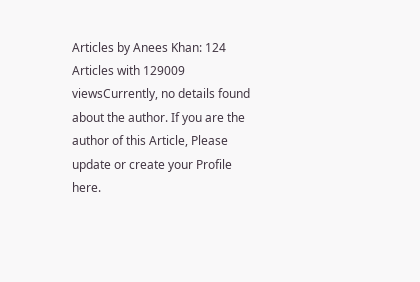Articles by Anees Khan: 124 Articles with 129009 viewsCurrently, no details found about the author. If you are the author of this Article, Please update or create your Profile here.